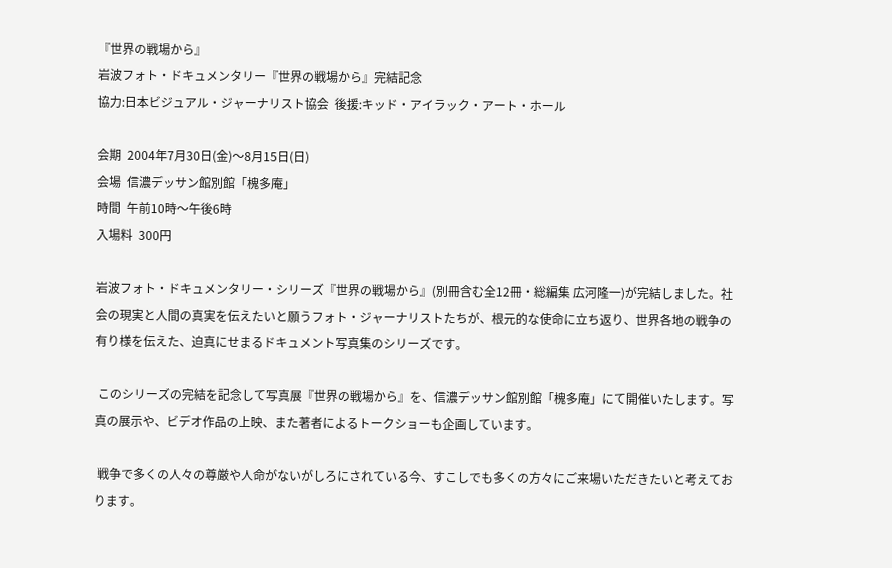『世界の戦場から』
岩波フォト・ドキュメンタリー『世界の戦場から』完結記念
協力:日本ビジュアル・ジャーナリスト協会  後援:キッド・アイラック・アート・ホール

会期  2004年7月30日(金)〜8月15日(日)
会場  信濃デッサン館別館「槐多庵」
時間  午前10時〜午後6時
入場料  300円

岩波フォト・ドキュメンタリー・シリーズ『世界の戦場から』(別冊含む全12冊・総編集 広河隆一)が完結しました。社会の現実と人間の真実を伝えたいと願うフォト・ジャーナリストたちが、根元的な使命に立ち返り、世界各地の戦争の有り様を伝えた、迫真にせまるドキュメント写真集のシリーズです。

 このシリーズの完結を記念して写真展『世界の戦場から』を、信濃デッサン館別館「槐多庵」にて開催いたします。写真の展示や、ビデオ作品の上映、また著者によるトークショーも企画しています。

 戦争で多くの人々の尊厳や人命がないがしろにされている今、すこしでも多くの方々にご来場いただきたいと考えております。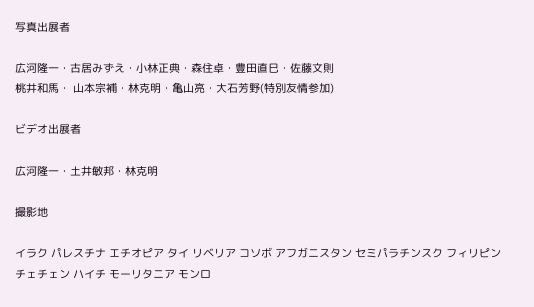写真出展者

広河隆一・古居みずえ・小林正典・森住卓・豊田直巳・佐藤文則
桃井和馬・ 山本宗補・林克明・亀山亮・大石芳野(特別友情参加)

ビデオ出展者

広河隆一・土井敏邦・林克明

撮影地

イラク パレスチナ エチオピア タイ リベリア コソボ アフガニスタン セミパラチンスク フィリピン チェチェン ハイチ モーリタニア モンロ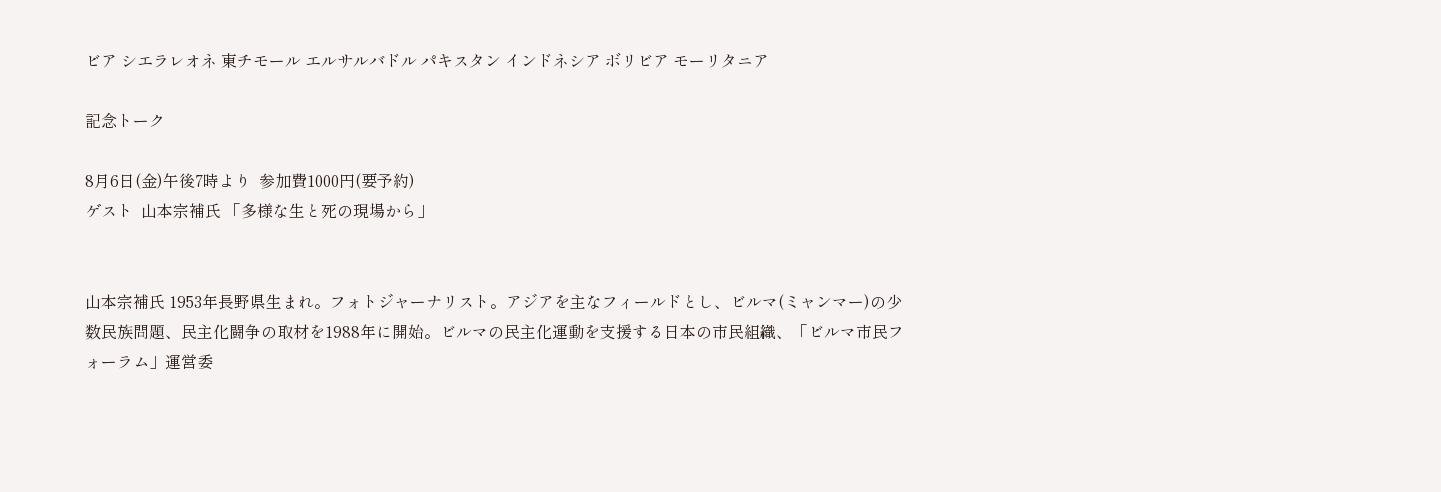ビア シエラレオネ 東チモール エルサルバドル パキスタン インドネシア ボリビア モーリタニア

記念トーク

8月6日(金)午後7時より  参加費1000円(要予約)
ゲスト  山本宗補氏 「多様な生と死の現場から」


山本宗補氏 1953年長野県生まれ。フォトジャーナリスト。アジアを主なフィールドとし、ビルマ(ミャンマー)の少数民族問題、民主化闘争の取材を1988年に開始。ビルマの民主化運動を支援する日本の市民組織、「ビルマ市民フォーラム」運営委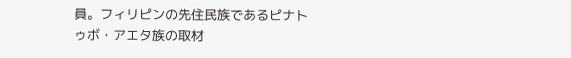員。フィリピンの先住民族であるピナトゥボ・アエタ族の取材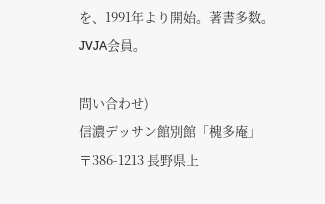を、1991年より開始。著書多数。JVJA会員。

問い合わせ)
信濃デッサン館別館「槐多庵」
〒386-1213 長野県上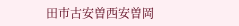田市古安曽西安曽岡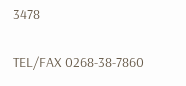3478

TEL/FAX 0268-38-7860